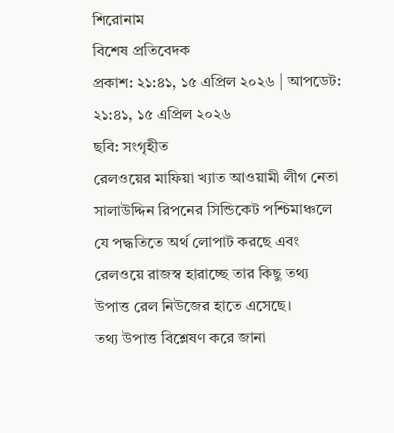শিরোনাম
বিশেষ প্রতিবেদক
প্রকাশ: ২১:৪১, ১৫ এপ্রিল ২০২৬ | আপডেট: ২১:৪১, ১৫ এপ্রিল ২০২৬
ছবি: সংগৃহীত
রেলওয়ের মাফিয়া খ্যাত আওয়ামী লীগ নেতা সালাউদ্দিন রিপনের সিন্ডিকেট পশ্চিমাঞ্চলে যে পদ্ধতিতে অর্থ লোপাট করছে এবং রেলওয়ে রাজস্ব হারাচ্ছে তার কিছু তথ্য উপাত্ত রেল নিউজের হাতে এসেছে।
তথ্য উপাত্ত বিশ্লেষণ করে জানা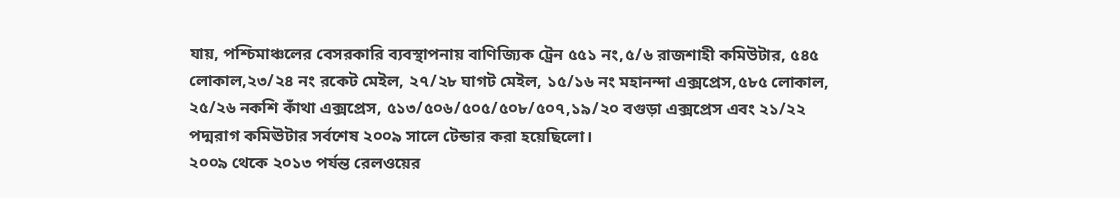যায়, পশ্চিমাঞ্চলের বেসরকারি ব্যবস্থাপনায় বাণিজ্যিক ট্রেন ৫৫১ নং,৫/৬ রাজশাহী কমিউটার, ৫৪৫ লোকাল,২৩/২৪ নং রকেট মেইল, ২৭/২৮ ঘাগট মেইল, ১৫/১৬ নং মহানন্দা এক্সপ্রেস,৫৮৫ লোকাল, ২৫/২৬ নকশি কাঁথা এক্সপ্রেস, ৫১৩/৫০৬/৫০৫/৫০৮/৫০৭,১৯/২০ বগুড়া এক্সপ্রেস এবং ২১/২২ পদ্মরাগ কমিঊটার সর্বশেষ ২০০৯ সালে টেন্ডার করা হয়েছিলো।
২০০৯ থেকে ২০১৩ পর্যন্ত রেলওয়ের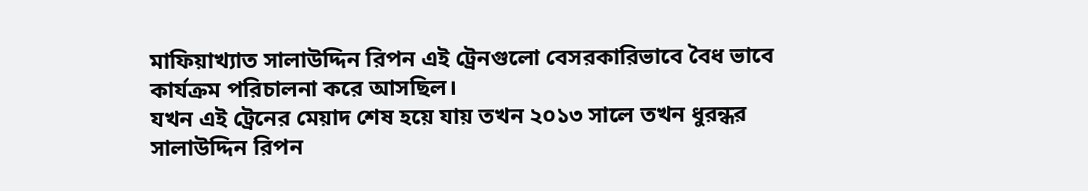মাফিয়াখ্যাত সালাউদ্দিন রিপন এই ট্রেনগুলো বেসরকারিভাবে বৈধ ভাবে কার্যক্রম পরিচালনা করে আসছিল।
যখন এই ট্রেনের মেয়াদ শেষ হয়ে যায় তখন ২০১৩ সালে তখন ধুরন্ধর সালাউদ্দিন রিপন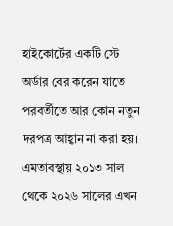হাইকোর্টের একটি স্টে অর্ডার বের করেন যাতে পরবর্তীতে আর কোন নতুন দরপত্র আহ্বান না করা হয়।
এমতাবস্থায় ২০১৩ সাল থেকে ২০২৬ সালের এখন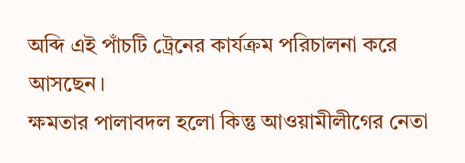অব্দি এই পাঁচটি ট্রেনের কার্যক্রম পরিচালনা করে আসছেন।
ক্ষমতার পালাবদল হলো কিন্তু আওয়ামীলীগের নেতা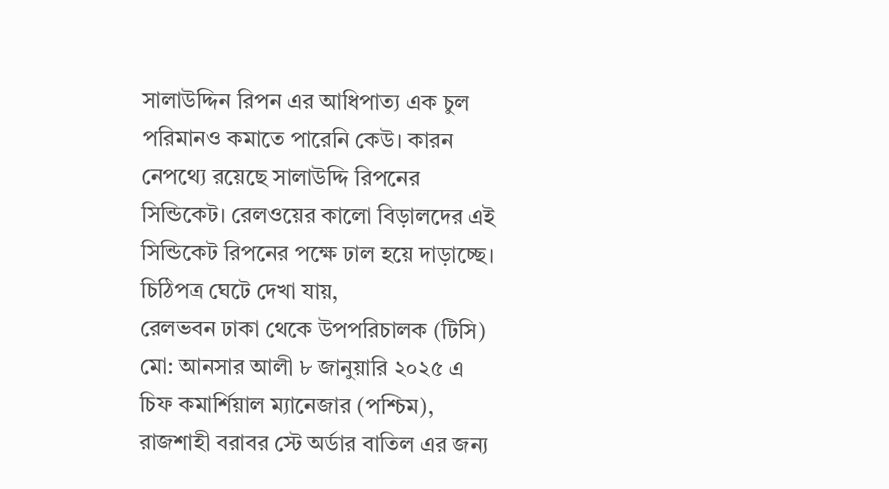সালাউদ্দিন রিপন এর আধিপাত্য এক চুল পরিমানও কমাতে পারেনি কেউ। কারন নেপথ্যে রয়েছে সালাউদ্দি রিপনের সিন্ডিকেট। রেলওয়ের কালো বিড়ালদের এই সিন্ডিকেট রিপনের পক্ষে ঢাল হয়ে দাড়াচ্ছে।
চিঠিপত্র ঘেটে দেখা যায়,
রেলভবন ঢাকা থেকে উপপরিচালক (টিসি) মো: আনসার আলী ৮ জানুয়ারি ২০২৫ এ চিফ কমার্শিয়াল ম্যানেজার (পশ্চিম), রাজশাহী বরাবর স্টে অর্ডার বাতিল এর জন্য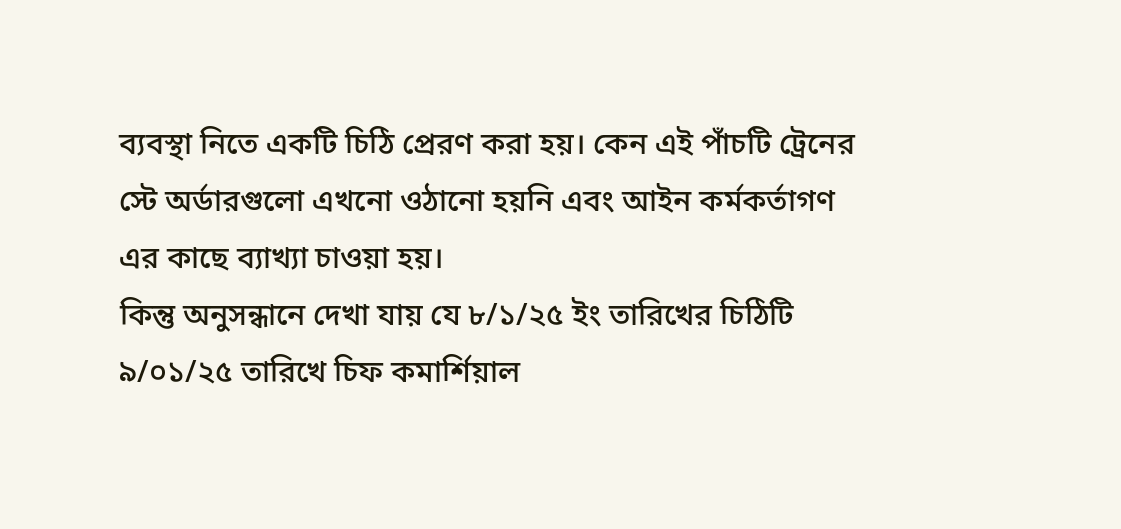ব্যবস্থা নিতে একটি চিঠি প্রেরণ করা হয়। কেন এই পাঁচটি ট্রেনের স্টে অর্ডারগুলো এখনো ওঠানো হয়নি এবং আইন কর্মকর্তাগণ এর কাছে ব্যাখ্যা চাওয়া হয়।
কিন্তু অনুসন্ধানে দেখা যায় যে ৮/১/২৫ ইং তারিখের চিঠিটি ৯/০১/২৫ তারিখে চিফ কমার্শিয়াল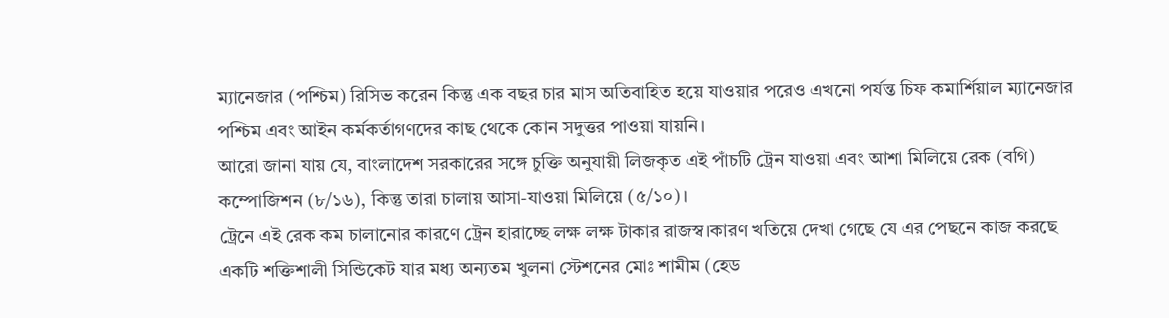ম্যানেজার (পশ্চিম) রিসিভ করেন কিন্তু এক বছর চার মাস অতিবাহিত হয়ে যাওয়ার পরেও এখনো পর্যন্ত চিফ কমার্শিয়াল ম্যানেজার পশ্চিম এবং আইন কর্মকর্তাগণদের কাছ থেকে কোন সদুত্তর পাওয়া যায়নি।
আরো জানা যায় যে, বাংলাদেশ সরকারের সঙ্গে চুক্তি অনুযায়ী লিজকৃত এই পাঁচটি ট্রেন যাওয়া এবং আশা মিলিয়ে রেক (বগি) কম্পোজিশন (৮/১৬), কিন্তু তারা চালায় আসা-যাওয়া মিলিয়ে (৫/১০)।
ট্রেনে এই রেক কম চালানোর কারণে ট্রেন হারাচ্ছে লক্ষ লক্ষ টাকার রাজস্ব।কারণ খতিয়ে দেখা গেছে যে এর পেছনে কাজ করছে একটি শক্তিশালী সিন্ডিকেট যার মধ্য অন্যতম খুলনা স্টেশনের মোঃ শামীম (হেড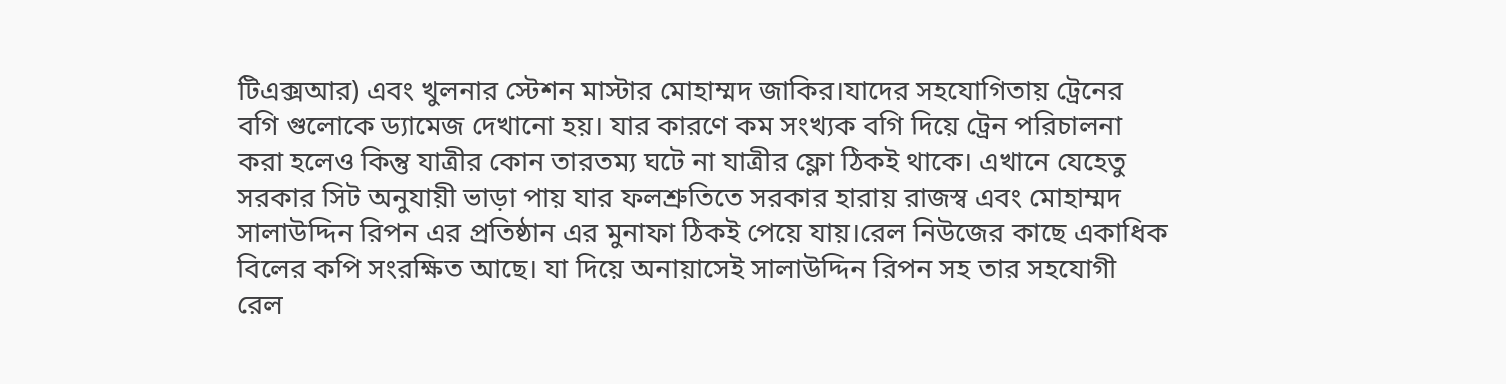টিএক্সআর) এবং খুলনার স্টেশন মাস্টার মোহাম্মদ জাকির।যাদের সহযোগিতায় ট্রেনের বগি গুলোকে ড্যামেজ দেখানো হয়। যার কারণে কম সংখ্যক বগি দিয়ে ট্রেন পরিচালনা করা হলেও কিন্তু যাত্রীর কোন তারতম্য ঘটে না যাত্রীর ফ্লো ঠিকই থাকে। এখানে যেহেতু সরকার সিট অনুযায়ী ভাড়া পায় যার ফলশ্রুতিতে সরকার হারায় রাজস্ব এবং মোহাম্মদ সালাউদ্দিন রিপন এর প্রতিষ্ঠান এর মুনাফা ঠিকই পেয়ে যায়।রেল নিউজের কাছে একাধিক বিলের কপি সংরক্ষিত আছে। যা দিয়ে অনায়াসেই সালাউদ্দিন রিপন সহ তার সহযোগী রেল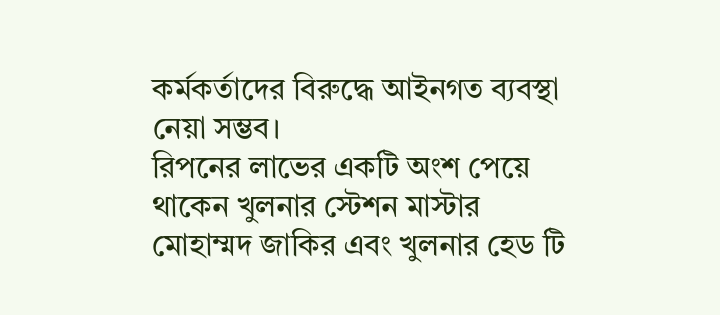কর্মকর্তাদের বিরুদ্ধে আইনগত ব্যবস্থা নেয়া সম্ভব।
রিপনের লাভের একটি অংশ পেয়ে থাকেন খুলনার স্টেশন মাস্টার মোহাম্মদ জাকির এবং খুলনার হেড টি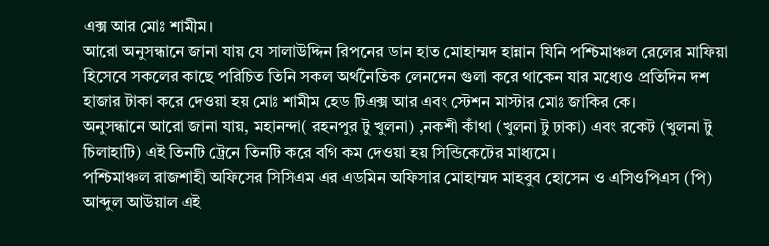এক্স আর মোঃ শামীম।
আরো অনুসন্ধানে জানা যায় যে সালাউদ্দিন রিপনের ডান হাত মোহাম্মদ হান্নান যিনি পশ্চিমাঞ্চল রেলের মাফিয়া হিসেবে সকলের কাছে পরিচিত তিনি সকল অর্থনৈতিক লেনদেন গুলা করে থাকেন যার মধ্যেও প্রতিদিন দশ হাজার টাকা করে দেওয়া হয় মোঃ শামীম হেড টিএক্স আর এবং স্টেশন মাস্টার মোঃ জাকির কে।
অনুসন্ধানে আরো জানা যায়, মহানন্দা( রহনপুর টু খুলনা) ,নকশী কাঁথা (খুলনা টু ঢাকা) এবং রকেট (খুলনা টু চিলাহাটি) এই তিনটি ট্রেনে তিনটি করে বগি কম দেওয়া হয় সিন্ডিকেটের মাধ্যমে।
পশ্চিমাঞ্চল রাজশাহী অফিসের সিসিএম এর এডমিন অফিসার মোহাম্মদ মাহবুব হোসেন ও এসিওপিএস (পি) আব্দুল আউয়াল এই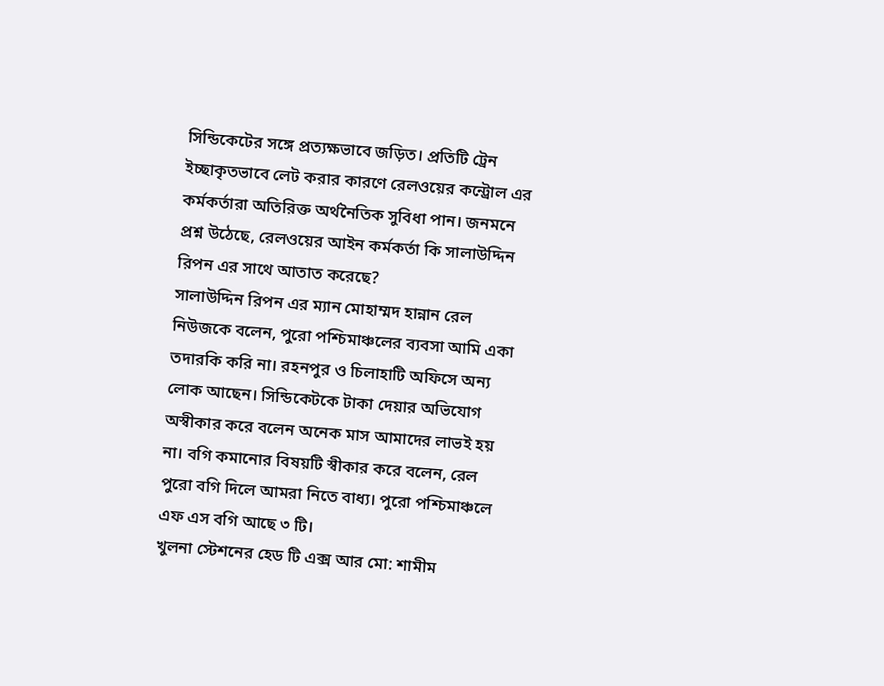সিন্ডিকেটের সঙ্গে প্রত্যক্ষভাবে জড়িত। প্রতিটি ট্রেন ইচ্ছাকৃতভাবে লেট করার কারণে রেলওয়ের কন্ট্রোল এর কর্মকর্তারা অতিরিক্ত অর্থনৈতিক সুবিধা পান। জনমনে প্রশ্ন উঠেছে, রেলওয়ের আইন কর্মকর্তা কি সালাউদ্দিন রিপন এর সাথে আতাত করেছে?
সালাউদ্দিন রিপন এর ম্যান মোহাম্মদ হান্নান রেল নিউজকে বলেন, পুরো পশ্চিমাঞ্চলের ব্যবসা আমি একা তদারকি করি না। রহনপুর ও চিলাহাটি অফিসে অন্য লোক আছেন। সিন্ডিকেটকে টাকা দেয়ার অভিযোগ অস্বীকার করে বলেন অনেক মাস আমাদের লাভই হয় না। বগি কমানোর বিষয়টি স্বীকার করে বলেন, রেল পুরো বগি দিলে আমরা নিতে বাধ্য। পুরো পশ্চিমাঞ্চলে এফ এস বগি আছে ৩ টি।
খুলনা স্টেশনের হেড টি এক্স আর মো: শামীম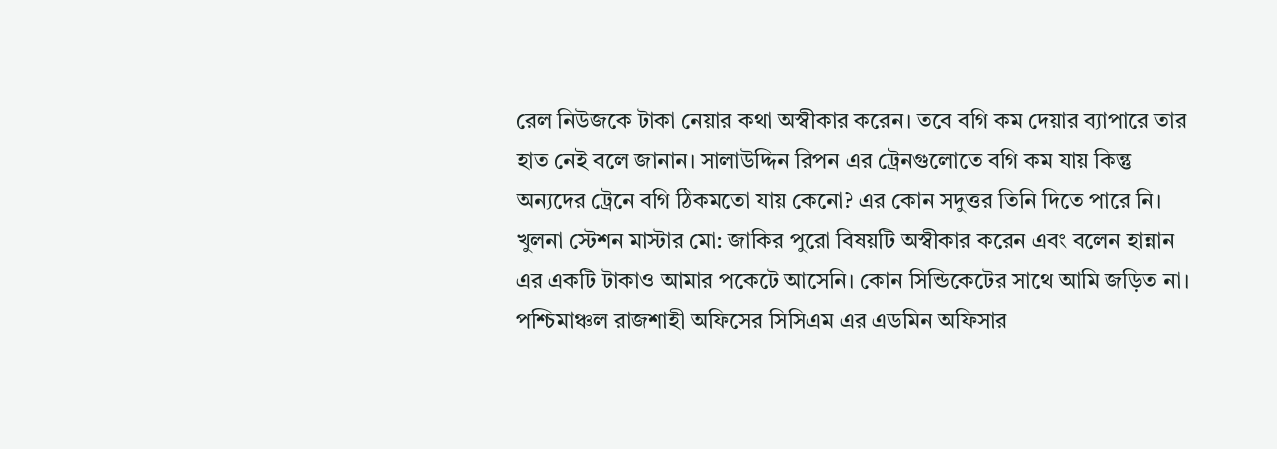রেল নিউজকে টাকা নেয়ার কথা অস্বীকার করেন। তবে বগি কম দেয়ার ব্যাপারে তার হাত নেই বলে জানান। সালাউদ্দিন রিপন এর ট্রেনগুলোতে বগি কম যায় কিন্তু অন্যদের ট্রেনে বগি ঠিকমতো যায় কেনো? এর কোন সদুত্তর তিনি দিতে পারে নি।
খুলনা স্টেশন মাস্টার মো: জাকির পুরো বিষয়টি অস্বীকার করেন এবং বলেন হান্নান এর একটি টাকাও আমার পকেটে আসেনি। কোন সিন্ডিকেটের সাথে আমি জড়িত না।
পশ্চিমাঞ্চল রাজশাহী অফিসের সিসিএম এর এডমিন অফিসার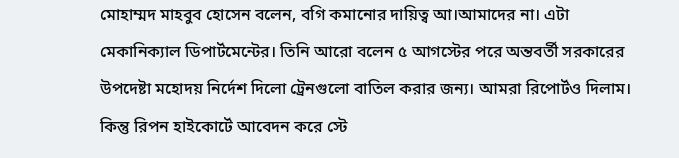মোহাম্মদ মাহবুব হোসেন বলেন, বগি কমানোর দায়িত্ব আ।আমাদের না। এটা মেকানিক্যাল ডিপার্টমেন্টের। তিনি আরো বলেন ৫ আগস্টের পরে অন্তবর্তী সরকারের উপদেষ্টা মহোদয় নির্দেশ দিলো ট্রেনগুলো বাতিল করার জন্য। আমরা রিপোর্টও দিলাম। কিন্তু রিপন হাইকোর্টে আবেদন করে স্টে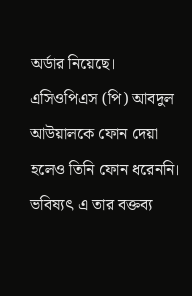অর্ডার নিয়েছে।
এসিওপিএস (পি) আবদুল আউয়ালকে ফোন দেয়া হলেও তিনি ফোন ধরেননি। ভবিষ্যৎ এ তার বক্তব্য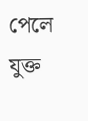পেলে যুক্ত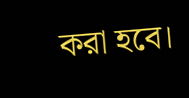করা হবে।